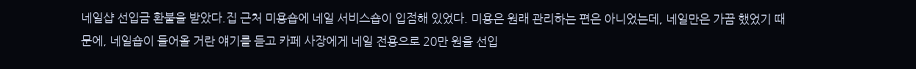네일샵 선입금 환불을 받았다.집 근처 미용숍에 네일 서비스숍이 입점해 있었다. 미용은 원래 관리하는 편은 아니었는데, 네일만은 가끔 했었기 때문에, 네일숍이 들어올 거란 얘기를 듣고 카페 사장에게 네일 전용으로 20만 원을 선입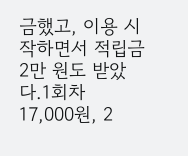금했고, 이용 시작하면서 적립금 2만 원도 받았다.1회차 17,000원, 2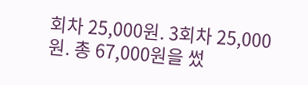회차 25,000원. 3회차 25,000원. 총 67,000원을 썼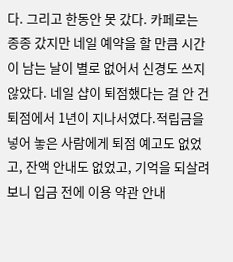다. 그리고 한동안 못 갔다. 카페로는 종종 갔지만 네일 예약을 할 만큼 시간이 남는 날이 별로 없어서 신경도 쓰지 않았다. 네일 샵이 퇴점했다는 걸 안 건 퇴점에서 1년이 지나서였다.적립금을 넣어 놓은 사람에게 퇴점 예고도 없었고, 잔액 안내도 없었고, 기억을 되살려 보니 입금 전에 이용 약관 안내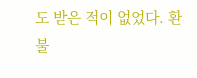도 받은 적이 없었다. 환불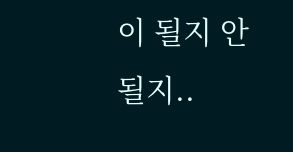이 될지 안 될지..